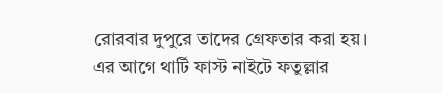রোরবার দুপুরে তাদের গ্রেফতার করা হয়। এর আগে থার্টি ফাস্ট নাইটে ফতুল্লার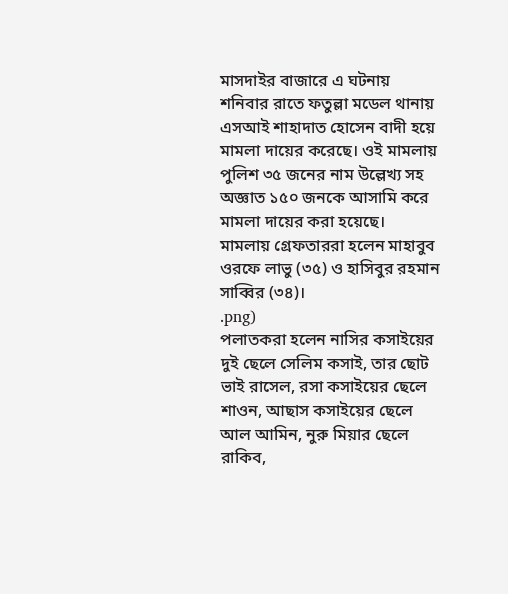মাসদাইর বাজারে এ ঘটনায় শনিবার রাতে ফতুল্লা মডেল থানায় এসআই শাহাদাত হোসেন বাদী হয়ে মামলা দায়ের করেছে। ওই মামলায় পুলিশ ৩৫ জনের নাম উল্লেখ্য সহ অজ্ঞাত ১৫০ জনকে আসামি করে মামলা দায়ের করা হয়েছে।
মামলায় গ্রেফতাররা হলেন মাহাবুব ওরফে লাভু (৩৫) ও হাসিবুর রহমান সাব্বির (৩৪)।
.png)
পলাতকরা হলেন নাসির কসাইয়ের দুই ছেলে সেলিম কসাই, তার ছোট ভাই রাসেল, রসা কসাইয়ের ছেলে শাওন, আছাস কসাইয়ের ছেলে আল আমিন, নুরু মিয়ার ছেলে রাকিব,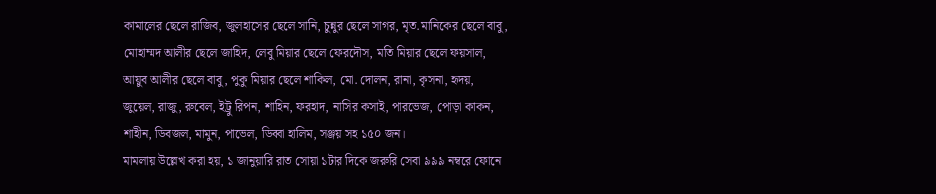কামালের ছেলে রাজিব, জুলহাসের ছেলে সানি, চুন্নুর ছেলে সাগর, মৃত.মানিকের ছেলে বাবু, মোহাম্মদ আলীর ছেলে জাহিদ, লেবু মিয়ার ছেলে ফেরদৌস, মতি মিয়ার ছেলে ফয়সাল, আয়ুব আলীর ছেলে বাবু, পুকু মিয়ার ছেলে শাকিল, মো. দোলন, রানা, কৃসনা, হৃদয়, জুয়েল, রাজু, রুবেল, ইট্রু রিপন, শাহিন, ফরহাদ, নাসির কসাই, পারভেজ, পোড়া কাকন, শাহীন, ডিবজল, মামুন, পাভেল, ডিব্বা হালিম, সঞ্জয় সহ ১৫০ জন।
মামলায় উল্লেখ করা হয়, ১ জানুয়ারি রাত সোয়া ১টার দিকে জরুরি সেবা ৯৯৯ নম্বরে ফোনে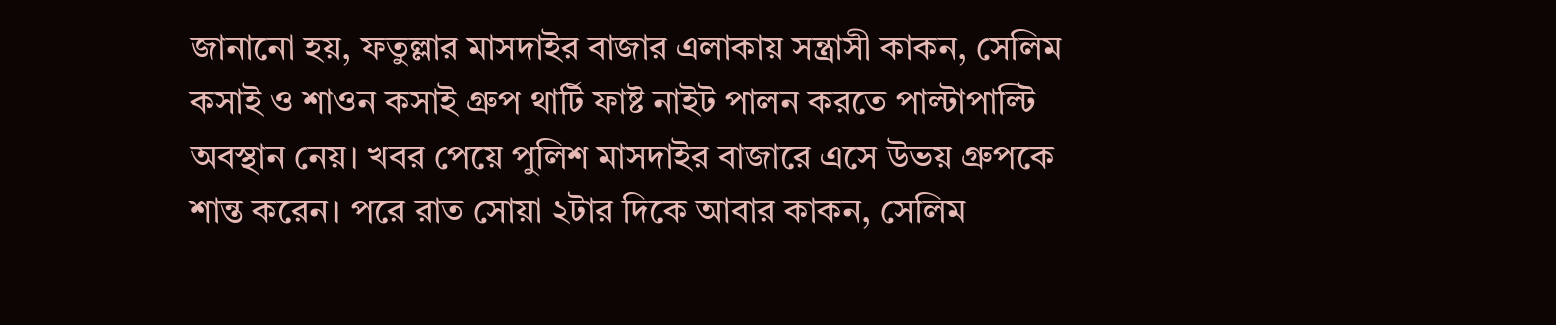জানানো হয়, ফতুল্লার মাসদাইর বাজার এলাকায় সন্ত্রাসী কাকন, সেলিম কসাই ও শাওন কসাই গ্রুপ থার্টি ফাষ্ট নাইট পালন করতে পাল্টাপাল্টি অবস্থান নেয়। খবর পেয়ে পুলিশ মাসদাইর বাজারে এসে উভয় গ্রুপকে শান্ত করেন। পরে রাত সোয়া ২টার দিকে আবার কাকন, সেলিম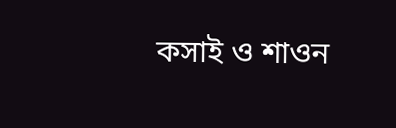কসাই ও শাওন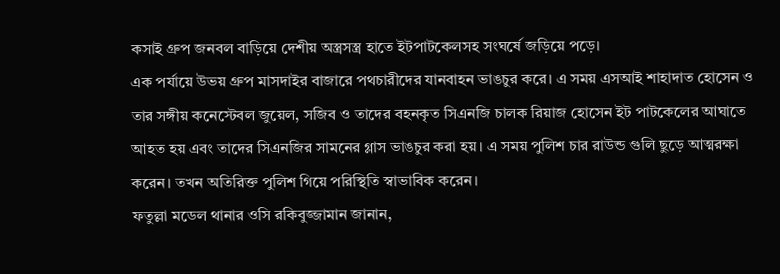কসাই গ্রুপ জনবল বাড়িয়ে দেশীয় অস্ত্রসস্ত্র হাতে ইটপাটকেলসহ সংঘর্ষে জড়িয়ে পড়ে।
এক পর্যায়ে উভয় গ্রুপ মাসদাইর বাজারে পথচারীদের যানবাহন ভাঙচুর করে। এ সময় এসআই শাহাদাত হোসেন ও তার সঙ্গীয় কনেস্টেবল জুয়েল, সজিব ও তাদের বহনকৃত সিএনজি চালক রিয়াজ হোসেন ইট পাটকেলের আঘাতে আহত হয় এবং তাদের সিএনজির সামনের গ্লাস ভাঙচুর করা হয়। এ সময় পুলিশ চার রাউন্ড গুলি ছুড়ে আত্মরক্ষা করেন। তখন অতিরিক্ত পুলিশ গিয়ে পরিস্থিতি স্বাভাবিক করেন।
ফতুল্লা মডেল থানার ওসি রকিবুজ্জামান জানান,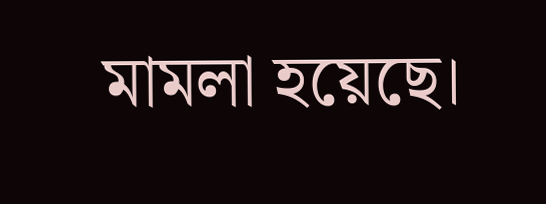মামলা হয়েছে।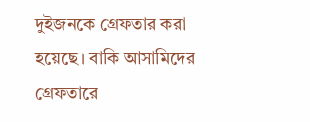দুইজনকে গ্রেফতার করা হয়েছে। বাকি আসামিদের গ্রেফতারে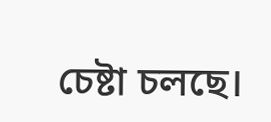চেষ্টা চলছে।